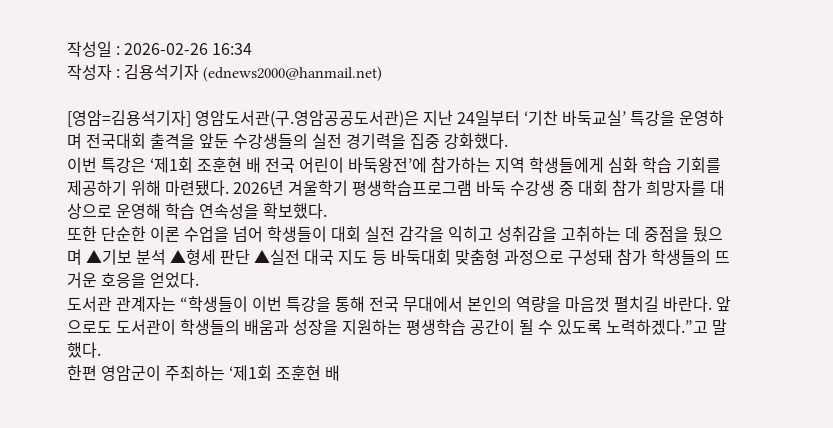작성일 : 2026-02-26 16:34
작성자 : 김용석기자 (ednews2000@hanmail.net)

[영암=김용석기자] 영암도서관(구.영암공공도서관)은 지난 24일부터 ‘기찬 바둑교실’ 특강을 운영하며 전국대회 출격을 앞둔 수강생들의 실전 경기력을 집중 강화했다.
이번 특강은 ‘제1회 조훈현 배 전국 어린이 바둑왕전’에 참가하는 지역 학생들에게 심화 학습 기회를 제공하기 위해 마련됐다. 2026년 겨울학기 평생학습프로그램 바둑 수강생 중 대회 참가 희망자를 대상으로 운영해 학습 연속성을 확보했다.
또한 단순한 이론 수업을 넘어 학생들이 대회 실전 감각을 익히고 성취감을 고취하는 데 중점을 뒀으며 ▲기보 분석 ▲형세 판단 ▲실전 대국 지도 등 바둑대회 맞춤형 과정으로 구성돼 참가 학생들의 뜨거운 호응을 얻었다.
도서관 관계자는 “학생들이 이번 특강을 통해 전국 무대에서 본인의 역량을 마음껏 펼치길 바란다. 앞으로도 도서관이 학생들의 배움과 성장을 지원하는 평생학습 공간이 될 수 있도록 노력하겠다.”고 말했다.
한편 영암군이 주최하는 ‘제1회 조훈현 배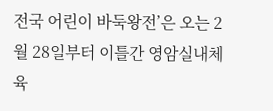전국 어린이 바둑왕전’은 오는 2월 28일부터 이틀간 영암실내체육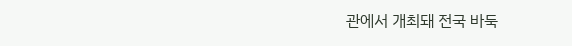관에서 개최돼 전국 바둑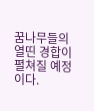꿈나무들의 열띤 경합이 펼쳐질 예정이다.